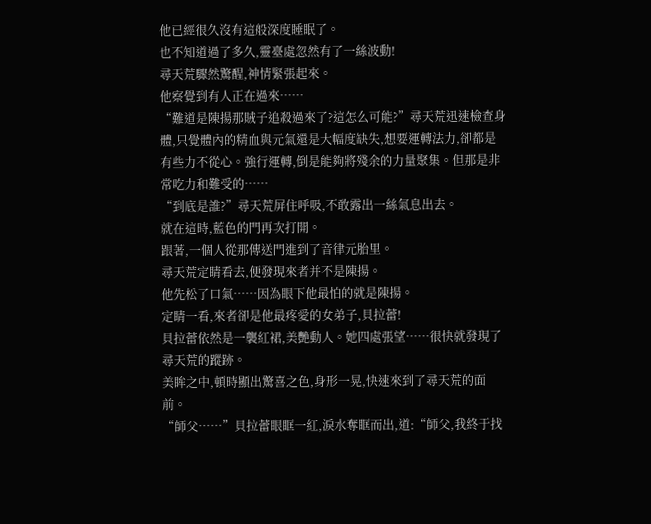他已經很久沒有這般深度睡眠了。
也不知道過了多久,靈臺處忽然有了一絲波動!
尋天荒驟然驚醒,神情緊張起來。
他察覺到有人正在過來……
“難道是陳揚那賊子追殺過來了?這怎么可能?”尋天荒迅速檢查身體,只覺體內的精血與元氣還是大幅度缺失,想要運轉法力,卻都是有些力不從心。強行運轉,倒是能夠將殘余的力量聚集。但那是非常吃力和難受的……
“到底是誰?”尋天荒屏住呼吸,不敢露出一絲氣息出去。
就在這時,藍色的門再次打開。
跟著,一個人從那傳送門進到了音律元胎里。
尋天荒定睛看去,便發現來者并不是陳揚。
他先松了口氣……因為眼下他最怕的就是陳揚。
定睛一看,來者卻是他最疼愛的女弟子,貝拉蕾!
貝拉蕾依然是一襲紅裙,美艷動人。她四處張望……很快就發現了尋天荒的蹤跡。
美眸之中,頓時顯出驚喜之色,身形一晃,快速來到了尋天荒的面前。
“師父……”貝拉蕾眼眶一紅,淚水奪眶而出,道:“師父,我終于找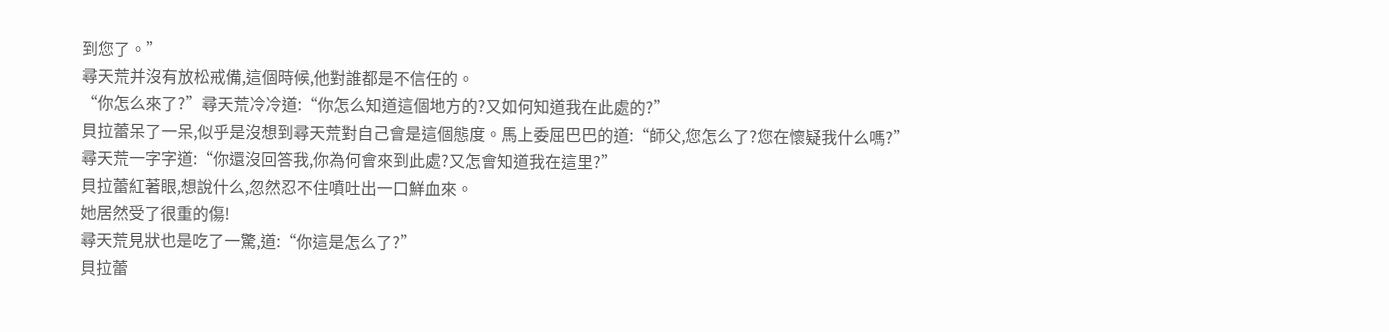到您了。”
尋天荒并沒有放松戒備,這個時候,他對誰都是不信任的。
“你怎么來了?”尋天荒冷冷道:“你怎么知道這個地方的?又如何知道我在此處的?”
貝拉蕾呆了一呆,似乎是沒想到尋天荒對自己會是這個態度。馬上委屈巴巴的道:“師父,您怎么了?您在懷疑我什么嗎?”
尋天荒一字字道:“你還沒回答我,你為何會來到此處?又怎會知道我在這里?”
貝拉蕾紅著眼,想說什么,忽然忍不住噴吐出一口鮮血來。
她居然受了很重的傷!
尋天荒見狀也是吃了一驚,道:“你這是怎么了?”
貝拉蕾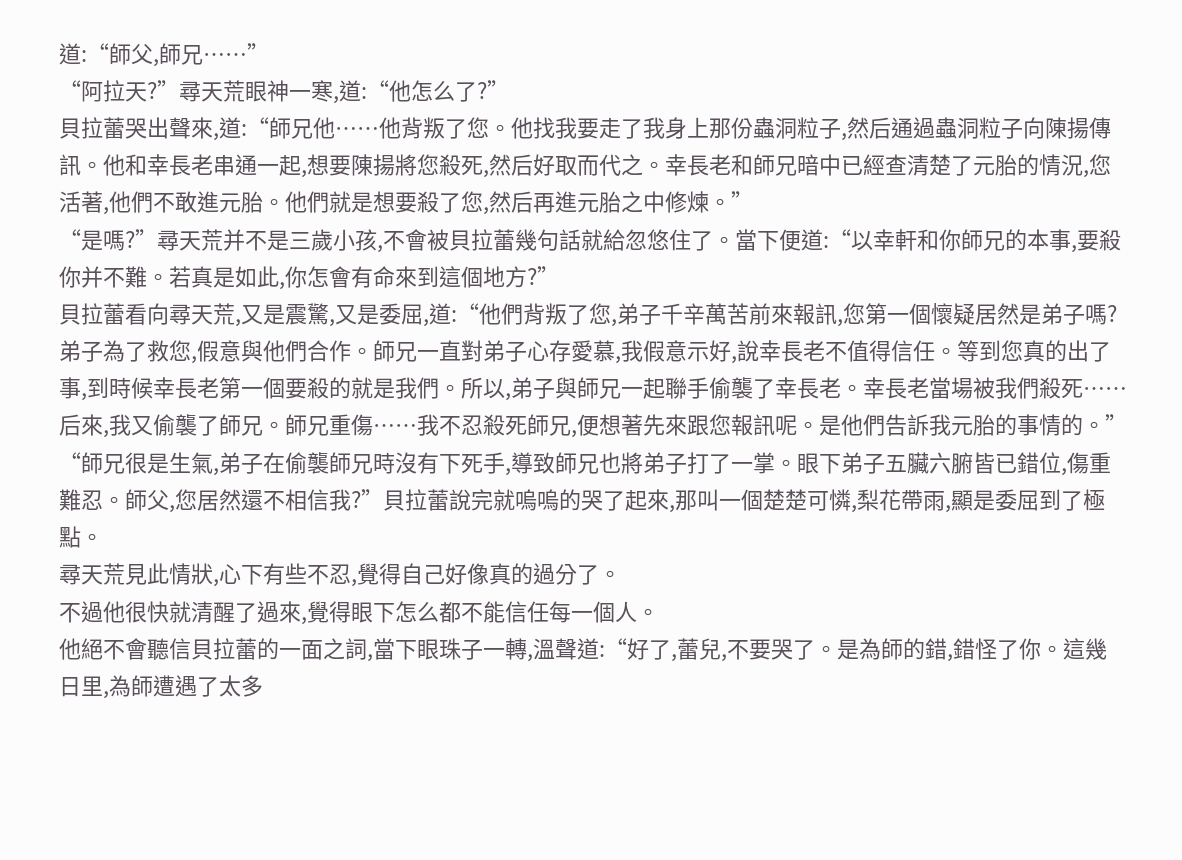道:“師父,師兄……”
“阿拉天?”尋天荒眼神一寒,道:“他怎么了?”
貝拉蕾哭出聲來,道:“師兄他……他背叛了您。他找我要走了我身上那份蟲洞粒子,然后通過蟲洞粒子向陳揚傳訊。他和幸長老串通一起,想要陳揚將您殺死,然后好取而代之。幸長老和師兄暗中已經查清楚了元胎的情況,您活著,他們不敢進元胎。他們就是想要殺了您,然后再進元胎之中修煉。”
“是嗎?”尋天荒并不是三歲小孩,不會被貝拉蕾幾句話就給忽悠住了。當下便道:“以幸軒和你師兄的本事,要殺你并不難。若真是如此,你怎會有命來到這個地方?”
貝拉蕾看向尋天荒,又是震驚,又是委屈,道:“他們背叛了您,弟子千辛萬苦前來報訊,您第一個懷疑居然是弟子嗎?弟子為了救您,假意與他們合作。師兄一直對弟子心存愛慕,我假意示好,說幸長老不值得信任。等到您真的出了事,到時候幸長老第一個要殺的就是我們。所以,弟子與師兄一起聯手偷襲了幸長老。幸長老當場被我們殺死……后來,我又偷襲了師兄。師兄重傷……我不忍殺死師兄,便想著先來跟您報訊呢。是他們告訴我元胎的事情的。”
“師兄很是生氣,弟子在偷襲師兄時沒有下死手,導致師兄也將弟子打了一掌。眼下弟子五臟六腑皆已錯位,傷重難忍。師父,您居然還不相信我?”貝拉蕾說完就嗚嗚的哭了起來,那叫一個楚楚可憐,梨花帶雨,顯是委屈到了極點。
尋天荒見此情狀,心下有些不忍,覺得自己好像真的過分了。
不過他很快就清醒了過來,覺得眼下怎么都不能信任每一個人。
他絕不會聽信貝拉蕾的一面之詞,當下眼珠子一轉,溫聲道:“好了,蕾兒,不要哭了。是為師的錯,錯怪了你。這幾日里,為師遭遇了太多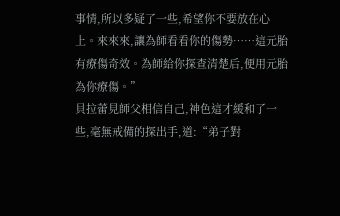事情,所以多疑了一些,希望你不要放在心上。來來來,讓為師看看你的傷勢……這元胎有療傷奇效。為師給你探查清楚后,便用元胎為你療傷。”
貝拉蕾見師父相信自己,神色這才緩和了一些,毫無戒備的探出手,道:“弟子對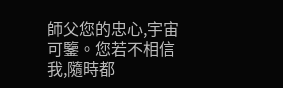師父您的忠心,宇宙可鑒。您若不相信我,隨時都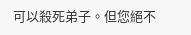可以殺死弟子。但您絕不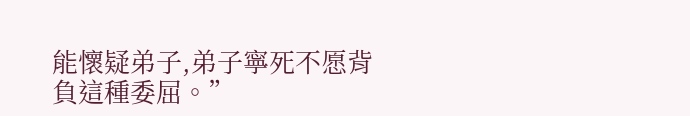能懷疑弟子,弟子寧死不愿背負這種委屈。”